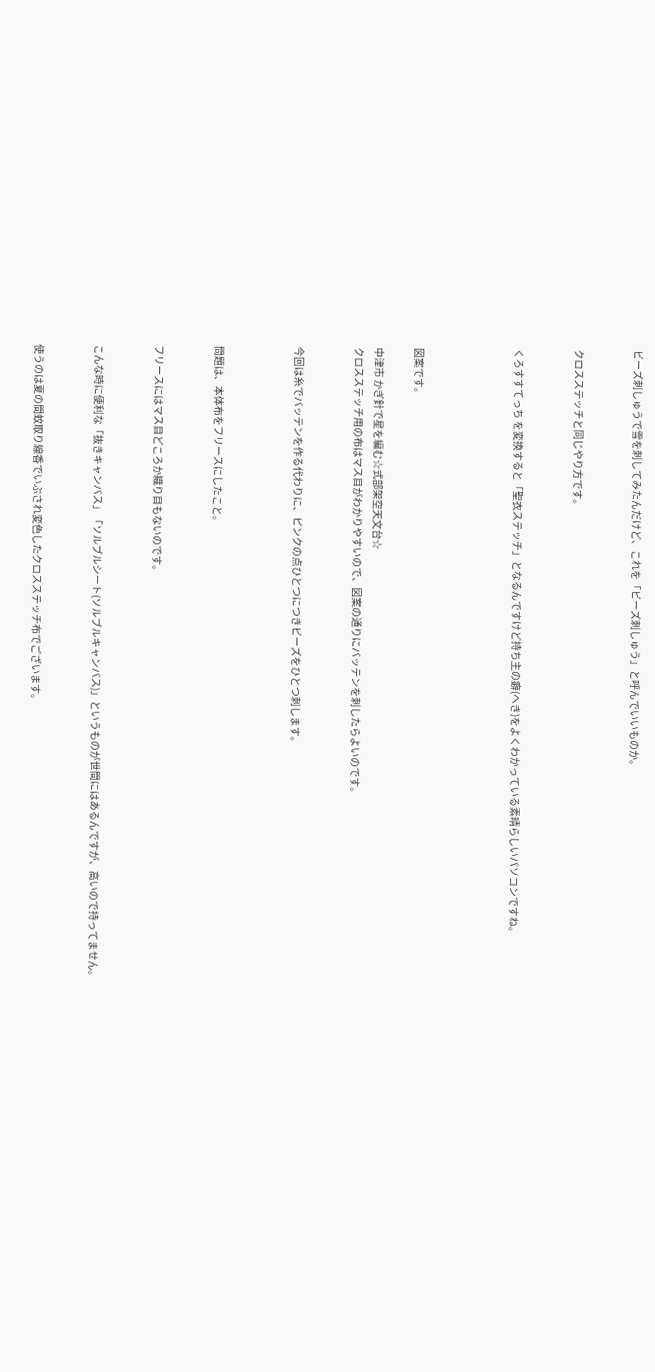ビーズ刺しゅうで雪を刺してみたんだけど、これを「ビーズ刺しゅう」と呼んでいいものか。


クロスステッチと同じやり方です。


くろすすてっち を変換すると「聖衣ステッチ」となるんですけど持ち主の癖(へき)をよくわかっている素晴らしいパソコンですね。




図案です。

中津市 かぎ針で星を編む☆式部架空天文台☆
クロスステッチ用の布はマス目がわかりやすいので、図案の通りにバッテンを刺したらよいのです。


今回は糸でバッテンを作る代わりに、ピンクの点ひとつにつきビーズをひとつ刺します。



問題は、本体布をフリースにしたこと。


フリースにはマス目どころか織り目もないのです。


こんな時に便利な「抜きキャンバス」「ソルブルシート(ソルブルキャンバス)」というものが世間にはあるんですが、高いので持ってません。


使うのは夏の間蚊取り線香でいぶされ変色したクロスステッチ布でございます。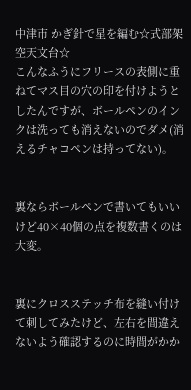中津市 かぎ針で星を編む☆式部架空天文台☆
こんなふうにフリースの表側に重ねてマス目の穴の印を付けようとしたんですが、ボールペンのインクは洗っても消えないのでダメ(消えるチャコペンは持ってない)。


裏ならボールペンで書いてもいいけど40×40個の点を複数書くのは大変。


裏にクロスステッチ布を縫い付けて刺してみたけど、左右を間違えないよう確認するのに時間がかか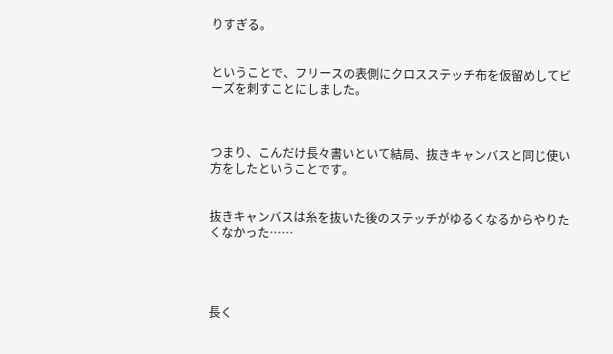りすぎる。


ということで、フリースの表側にクロスステッチ布を仮留めしてビーズを刺すことにしました。



つまり、こんだけ長々書いといて結局、抜きキャンバスと同じ使い方をしたということです。


抜きキャンバスは糸を抜いた後のステッチがゆるくなるからやりたくなかった……




長く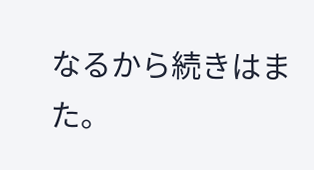なるから続きはまた。